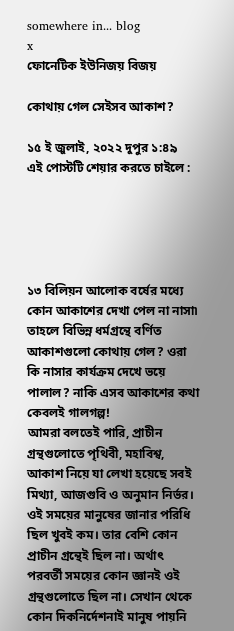somewhere in... blog
x
ফোনেটিক ইউনিজয় বিজয়

কোথায় গেল সেইসব আকাশ?

১৫ ই জুলাই, ২০২২ দুপুর ১:৪৯
এই পোস্টটি শেয়ার করতে চাইলে :





১৩ বিলিয়ন আলোক বর্ষের মধ্যে কোন আকাশের দেখা পেল না নাসা৷ তাহলে বিভিন্ন ধর্মগ্রন্থে বর্ণিত আকাশগুলো কোথায় গেল? ওরা কি নাসার কার্যক্রম দেখে ভয়ে পালাল? নাকি এসব আকাশের কথা কেবলই গালগল্প!
আমরা বলতেই পারি, প্রাচীন গ্রন্থগুলোতে পৃথিবী, মহাবিশ্ব, আকাশ নিয়ে যা লেখা হয়েছে সবই মিথ্যা, আজগুবি ও অনুমান নির্ভর। ওই সময়ের মানুষের জানার পরিধি ছিল খুবই কম। তার বেশি কোন প্রাচীন গ্রন্থেই ছিল না। অর্থাৎ পরবর্তী সময়ের কোন জ্ঞানই ওই গ্রন্থগুলোতে ছিল না। সেখান থেকে কোন দিকনির্দেশনাই মানুষ পায়নি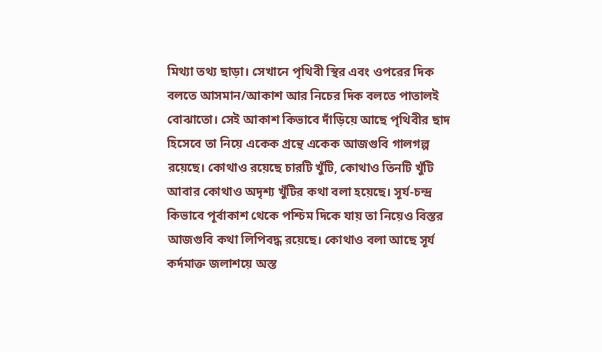মিথ্যা তথ্য ছাড়া। সেখানে পৃথিবী স্থির এবং ওপরের দিক বলতে আসমান/আকাশ আর নিচের দিক বলতে পাতালই বোঝাতো। সেই আকাশ কিভাবে দাঁড়িয়ে আছে পৃথিবীর ছাদ হিসেবে তা নিয়ে একেক গ্রন্থে একেক আজগুবি গালগল্প রয়েছে। কোথাও রয়েছে চারটি খুঁটি, কোথাও তিনটি খুঁটি আবার কোথাও অদৃশ্য খুঁটির কথা বলা হয়েছে। সূর্য-চন্দ্র কিভাবে পূর্বাকাশ থেকে পশ্চিম দিকে যায় তা নিয়েও বিস্তর আজগুবি কথা লিপিবদ্ধ রয়েছে। কোথাও বলা আছে সূর্য কর্দমাক্ত জলাশয়ে অস্ত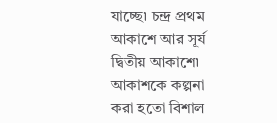যাচ্ছে৷ চন্দ্র প্রথম আকাশে আর সূর্য দ্বিতীয় আকাশে৷ আকাশকে কল্পনা করা হতো বিশাল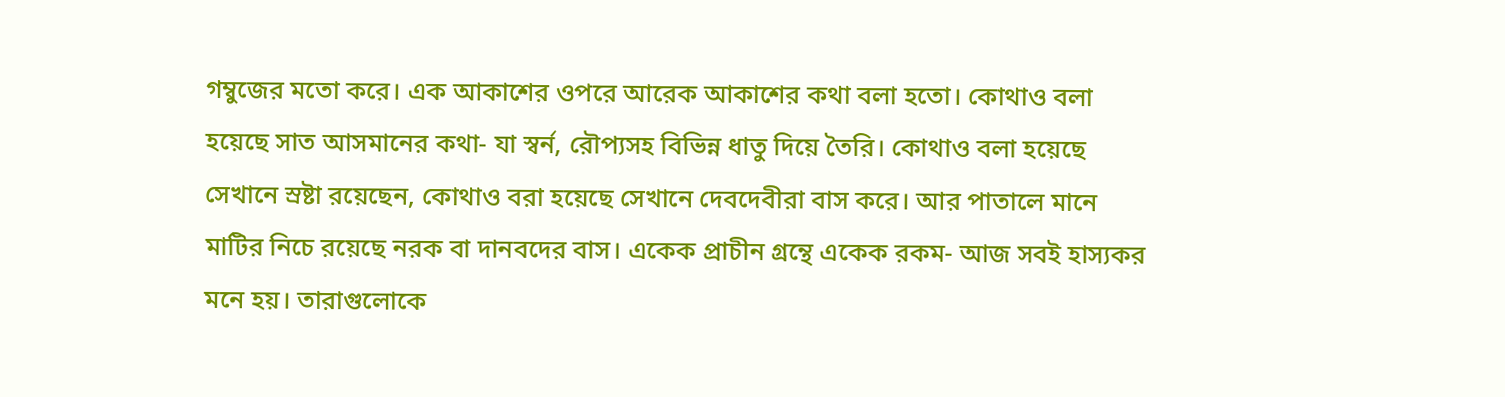গম্বুজের মতো করে। এক আকাশের ওপরে আরেক আকাশের কথা বলা হতো। কোথাও বলা হয়েছে সাত আসমানের কথা- যা স্বর্ন, রৌপ্যসহ বিভিন্ন ধাতু দিয়ে তৈরি। কোথাও বলা হয়েছে সেখানে স্রষ্টা রয়েছেন, কোথাও বরা হয়েছে সেখানে দেবদেবীরা বাস করে। আর পাতালে মানে মাটির নিচে রয়েছে নরক বা দানবদের বাস। একেক প্রাচীন গ্রন্থে একেক রকম- আজ সবই হাস্যকর মনে হয়। তারাগুলোকে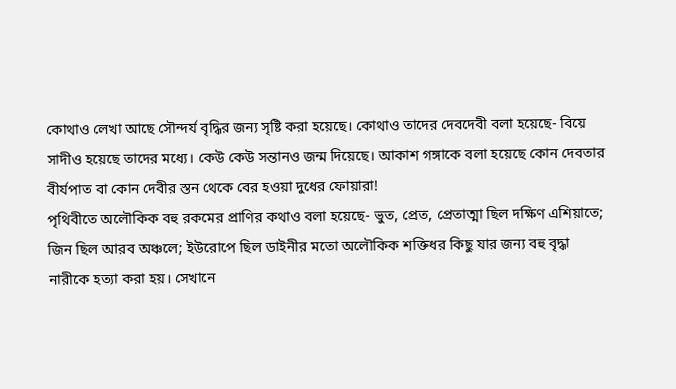কোথাও লেখা আছে সৌন্দর্য বৃদ্ধির জন্য সৃষ্টি করা হয়েছে। কোথাও তাদের দেবদেবী বলা হয়েছে- বিয়ে সাদীও হয়েছে তাদের মধ্যে। কেউ কেউ সন্তানও জন্ম দিয়েছে। আকাশ গঙ্গাকে বলা হয়েছে কোন দেবতার বীর্যপাত বা কোন দেবীর স্তন থেকে বের হওয়া দুধের ফোয়ারা!
পৃথিবীতে অলৌকিক বহু রকমের প্রাণির কথাও বলা হয়েছে- ভুত, প্রেত, প্রেতাত্মা ছিল দক্ষিণ এশিয়াতে; জিন ছিল আরব অঞ্চলে; ইউরোপে ছিল ডাইনীর মতো অলৌকিক শক্তিধর কিছু যার জন্য বহু বৃদ্ধা নারীকে হত্যা করা হয়। সেখানে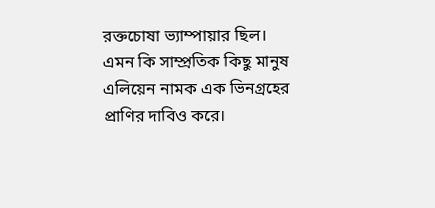রক্তচোষা ভ্যাম্পায়ার ছিল। এমন কি সাম্প্রতিক কিছু মানুষ এলিয়েন নামক এক ভিনগ্রহের প্রাণির দাবিও করে।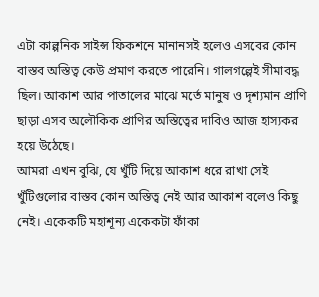এটা কাল্পনিক সাইন্স ফিকশনে মানানসই হলেও এসবের কোন বাস্তব অস্তিত্ব কেউ প্রমাণ করতে পারেনি। গালগল্পেই সীমাবদ্ধ ছিল। আকাশ আর পাতালের মাঝে মর্তে মানুষ ও দৃশ্যমান প্রাণি ছাড়া এসব অলৌকিক প্রাণির অস্তিত্বের দাবিও আজ হাস্যকর হয়ে উঠেছে।
আমরা এখন বুঝি, যে খুঁটি দিয়ে আকাশ ধরে রাখা সেই খুঁটিগুলোর বাস্তব কোন অস্তিত্ব নেই আর আকাশ বলেও কিছু নেই। একেকটি মহাশূন্য একেকটা ফাঁকা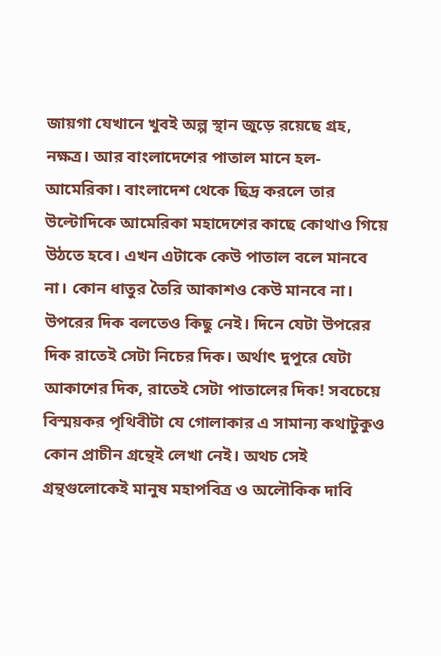জায়গা যেখানে খুবই অল্প স্থান জুড়ে রয়েছে গ্রহ, নক্ষত্র। আর বাংলাদেশের পাতাল মানে হল- আমেরিকা। বাংলাদেশ থেকে ছিদ্র করলে তার উল্টোদিকে আমেরিকা মহাদেশের কাছে কোথাও গিয়ে উঠতে হবে। এখন এটাকে কেউ পাতাল বলে মানবে না। কোন ধাতুর তৈরি আকাশও কেউ মানবে না। উপরের দিক বলতেও কিছু নেই। দিনে যেটা উপরের দিক রাতেই সেটা নিচের দিক। অর্থাৎ দুপুরে যেটা আকাশের দিক, রাতেই সেটা পাতালের দিক! সবচেয়ে বিস্ময়কর পৃথিবীটা যে গোলাকার এ সামান্য কথাটুকুও কোন প্রাচীন গ্রন্থেই লেখা নেই। অথচ সেই গ্রন্থগুলোকেই মানুষ মহাপবিত্র ও অলৌকিক দাবি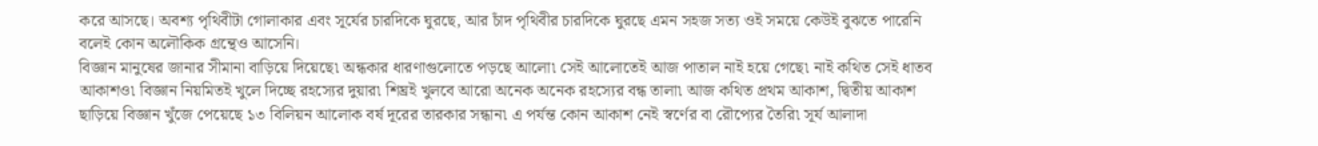করে আসছে। অবশ্য পৃথিবীটা গোলাকার এবং সূর্যের চারদিকে ঘুরছে, আর চাঁদ পৃথিবীর চারদিকে ঘুরছে এমন সহজ সত্য ওই সময়ে কেউই বুঝতে পারেনি বলেই কোন অলৌকিক গ্রন্থেও আসেনি।
বিজ্ঞান মানুষের জানার সীমানা বাড়িয়ে দিয়েছে৷ অন্ধকার ধারণাগুলোতে পড়ছে আলো৷ সেই আলোতেই আজ পাতাল নাই হয়ে গেছে৷ নাই কথিত সেই ধাতব আকাশও৷ বিজ্ঞান নিয়মিতই খুলে দিচ্ছে রহস্যের দুয়ার৷ শিঘ্রই খুলবে আরো অনেক অনেক রহস্যের বন্ধ তালা৷ আজ কথিত প্রথম আকাশ, দ্বিতীয় আকাশ ছাড়িয়ে বিজ্ঞান খুঁজে পেয়েছে ১৩ বিলিয়ন আলোক বর্ষ দূরের তারকার সন্ধান৷ এ পর্যন্ত কোন আকাশ নেই স্বর্ণের বা রৌপ্যের তৈরি৷ সূর্য আলাদা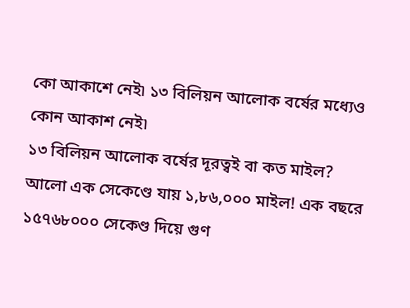কো আকাশে নেই৷ ১৩ বিলিয়ন আলোক বর্ষের মধ্যেও কোন আকাশ নেই৷
১৩ বিলিয়ন আলোক বর্ষের দূরত্বই বা কত মাইল? আলো এক সেকেণ্ডে যায় ১,৮৬,০০০ মাইল! এক বছরে ১৫৭৬৮০০০ সেকেণ্ড দিয়ে গুণ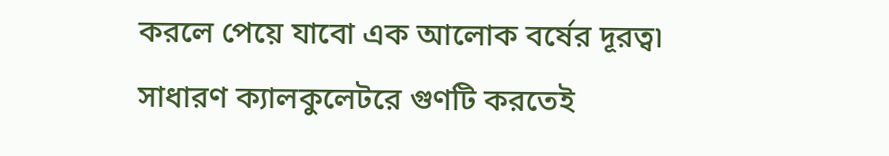করলে পেয়ে যাবো এক আলোক বর্ষের দূরত্ব৷ সাধারণ ক্যালকুলেটরে গুণটি করতেই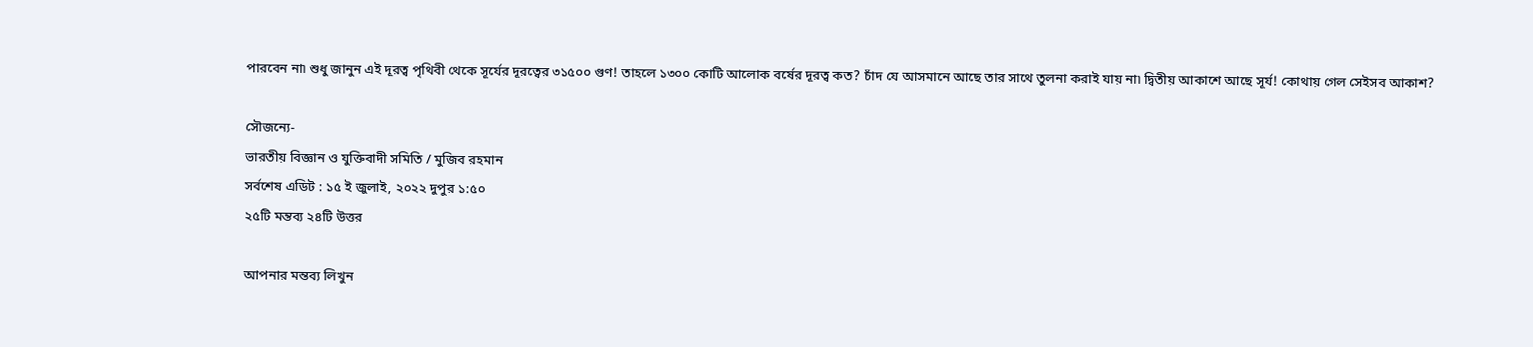পারবেন না৷ শুধু জানুন এই দূরত্ব পৃথিবী থেকে সূর্যের দূরত্বের ৩১৫০০ গুণ! তাহলে ১৩০০ কোটি আলোক বর্ষের দূরত্ব কত? চাঁদ যে আসমানে আছে তার সাথে তুলনা করাই যায় না৷ দ্বিতীয় আকাশে আছে সূর্য! কোথায় গেল সেইসব আকাশ?

সৌজন্যে-
ভারতীয় বিজ্ঞান ও যুক্তিবাদী সমিতি / মুজিব রহমান
সর্বশেষ এডিট : ১৫ ই জুলাই, ২০২২ দুপুর ১:৫০
২৫টি মন্তব্য ২৪টি উত্তর

আপনার মন্তব্য লিখুন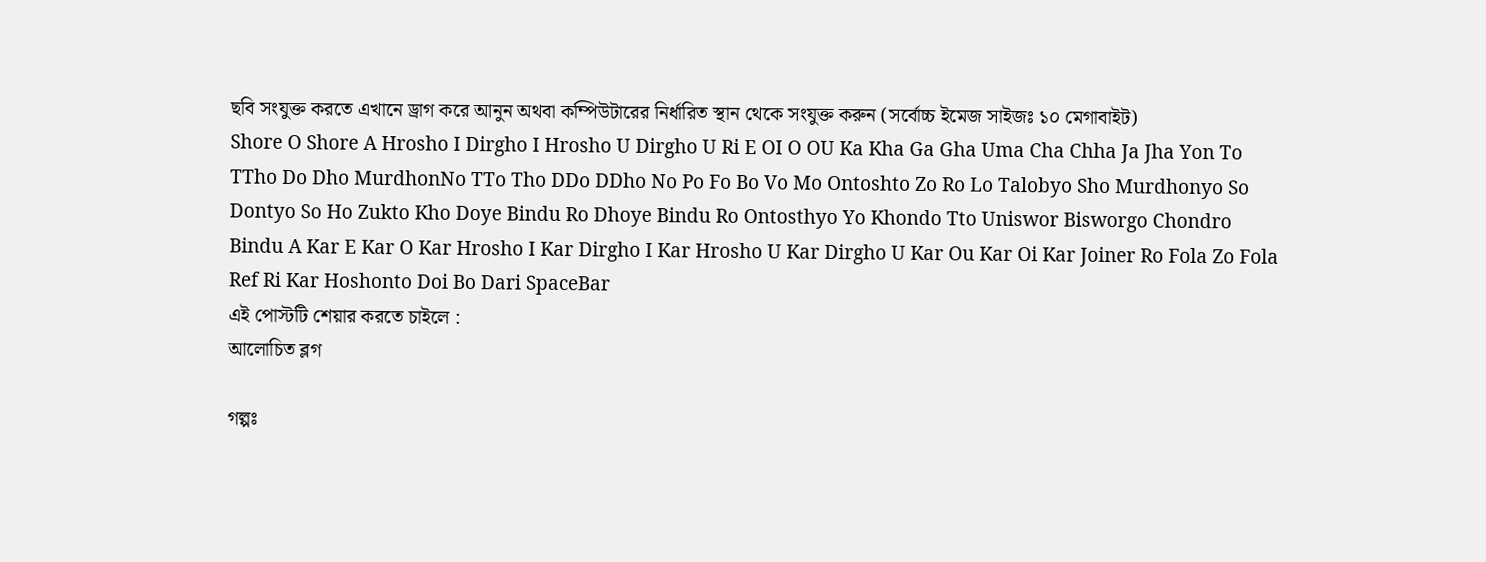ছবি সংযুক্ত করতে এখানে ড্রাগ করে আনুন অথবা কম্পিউটারের নির্ধারিত স্থান থেকে সংযুক্ত করুন (সর্বোচ্চ ইমেজ সাইজঃ ১০ মেগাবাইট)
Shore O Shore A Hrosho I Dirgho I Hrosho U Dirgho U Ri E OI O OU Ka Kha Ga Gha Uma Cha Chha Ja Jha Yon To TTho Do Dho MurdhonNo TTo Tho DDo DDho No Po Fo Bo Vo Mo Ontoshto Zo Ro Lo Talobyo Sho Murdhonyo So Dontyo So Ho Zukto Kho Doye Bindu Ro Dhoye Bindu Ro Ontosthyo Yo Khondo Tto Uniswor Bisworgo Chondro Bindu A Kar E Kar O Kar Hrosho I Kar Dirgho I Kar Hrosho U Kar Dirgho U Kar Ou Kar Oi Kar Joiner Ro Fola Zo Fola Ref Ri Kar Hoshonto Doi Bo Dari SpaceBar
এই পোস্টটি শেয়ার করতে চাইলে :
আলোচিত ব্লগ

গল্পঃ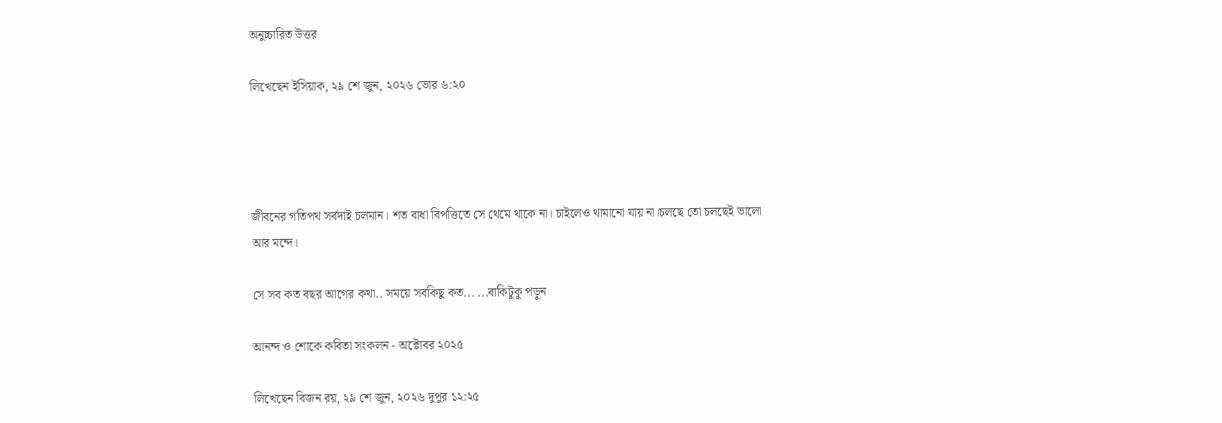অনুচ্চারিত উত্তর

লিখেছেন ইসিয়াক, ২৯ শে জুন, ২০২৬ ভোর ৬:২০




জীবনের গতিপথ সর্বদাই চলমান। শত বাধা বিপত্তিতে সে থেমে থাকে না। চাইলেও থামানো যায় না।চলছে তো চলছেই ভালো আর মন্দে।

সে সব কত বছর আগের কথা.. সময়ে সবকিছু কত... ...বাকিটুকু পড়ুন

আনন্দ ও শোকে কবিতা সংকলন - অক্টোবর ২০২৫

লিখেছেন বিজন রয়, ২৯ শে জুন, ২০২৬ দুপুর ১২:২৫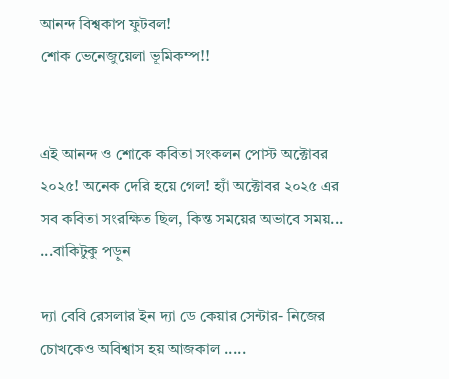আনন্দ বিশ্বকাপ ফুটবল!
শোক ভেনেজুয়েলা ভূমিকম্প!!


এই আনন্দ ও শোকে কবিতা সংকলন পোস্ট অক্টোবর ২০২৫! অনেক দেরি হয়ে গেল! হ্যাঁ অক্টোবর ২০২৫ এর সব কবিতা সংরক্ষিত ছিল, কিন্ত সময়ের অভাবে সময়... ...বাকিটুকু পড়ুন

দ্যা বেবি রেসলার ইন দ্যা ডে কেয়ার সেন্টার- নিজের চোখকেও অবিশ্বাস হয় আজকাল .....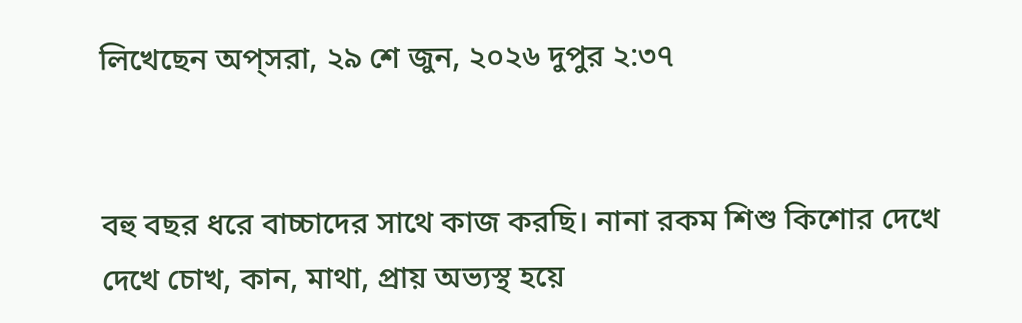লিখেছেন অপ্‌সরা, ২৯ শে জুন, ২০২৬ দুপুর ২:৩৭


বহু বছর ধরে বাচ্চাদের সাথে কাজ করছি। নানা রকম শিশু কিশোর দেখে দেখে চোখ, কান, মাথা, প্রায় অভ্যস্থ হয়ে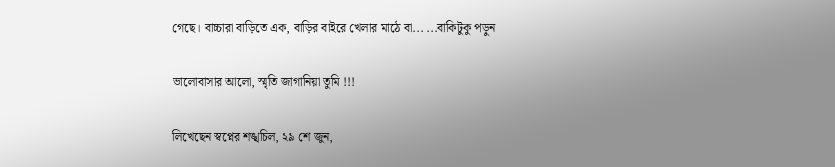গেছে। বাচ্চারা বাড়িতে এক, বাড়ির বাইরে খেলার মাঠে বা... ...বাকিটুকু পড়ুন

ভালোবাসার আলো, স্মৃতি জাগানিয়া তুমি !!!

লিখেছেন স্বপ্নের শঙ্খচিল, ২৯ শে জুন,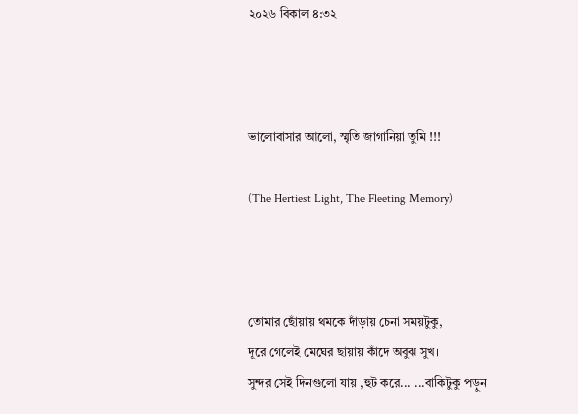২০২৬ বিকাল ৪:৩২



ভালোবাসার আলো, স্মৃতি জাগানিয়া তুমি !!!

(The Hertiest Light, The Fleeting Memory)



তোমার ছোঁয়ায় থমকে দাঁড়ায় চেনা সময়টুকু,
দূরে গেলেই মেঘের ছায়ায় কাঁদে অবুঝ সুখ।
সুন্দর সেই দিনগুলো যায় ,হুট করে... ...বাকিটুকু পড়ুন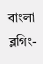বাংলা ব্লগিং-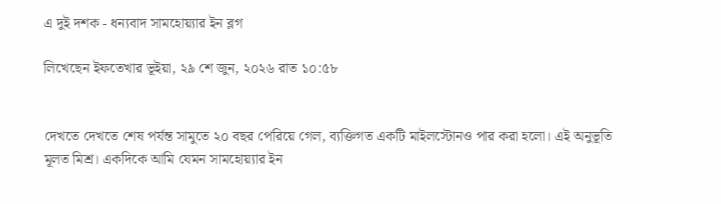এ দুই দশক - ধন্যবাদ সামহোয়্যার ইন ব্লগ

লিখেছেন ইফতেখার ভূইয়া, ২৯ শে জুন, ২০২৬ রাত ১০:৫৮


দেখতে দেখতে শেষ পর্যন্ত সামুতে ২০ বছর পেরিয়ে গেল, ব্যক্তিগত একটি মাইলস্টোনও পার করা হলো। এই অনুভূতি মূলত মিশ্র। একদিকে আমি যেমন সামহোয়্যার ইন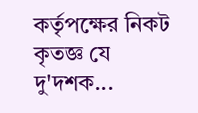কর্তৃপক্ষের নিকট কৃতজ্ঞ যে দু'দশক...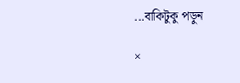...বাকিটুকু পড়ুন

×